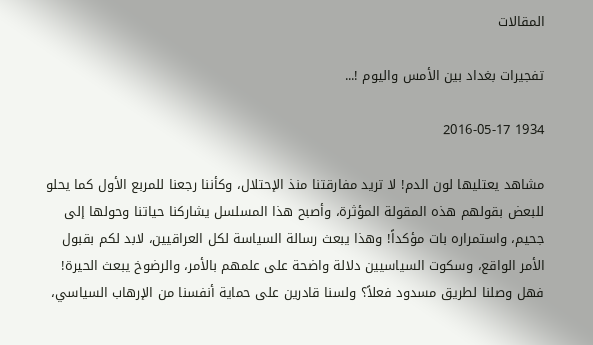المقالات

تفجيرات بغداد بين الأمس واليوم !...

1934 2016-05-17

مشاهد يعتليها لون الدم! لا تريد مفارقتنا منذ الإحتلال، وكأننا رجعنا للمربع الأول كما يحلو للبعض بقولهم هذه المقولة المؤثرة، وأصبح هذا المسلسل يشاركنا حياتنا وحولها إلى جحيم، واستمراره بات مؤكداً! وهذا يبعث رسالة السياسة لكل العراقيين، لابد لكم بقبول الأمر الواقع، وسكوت السياسيين دلالة واضحة على علمهم بالأمر، والرضوخ يبعث الحيرة! فهل وصلنا لطريق مسدود فعلاً؟ ولسنا قادرين على حماية أنفسنا من الإرهاب السياسي،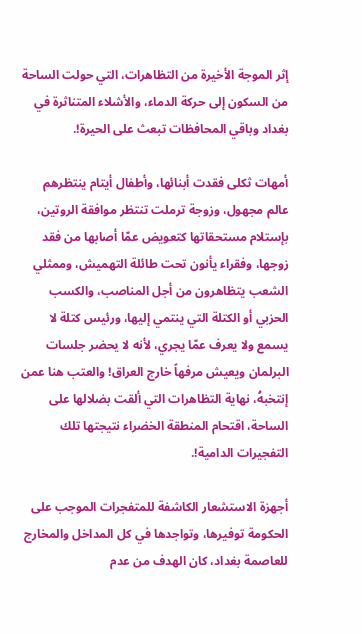إثر الموجة الأخيرة من التظاهرات، التي حولت الساحة من السكون إلى حركة الدماء، والأشلاء المتناثرة في بغداد وباقي المحافظات تبعث على الحيرة!.

أمهات ثكلى فقدت أبنائها، وأطفال أيتام ينتظرهم عالم مجهول، وزوجة ترملت تنتظر موافقة الروتين، بإستلام مستحقاتها كتعويض عمّا أصابها من فقد زوجها، وفقراء يأنون تحت طائلة التهميش، وممثلي الشعب يتظاهرون من أجل المناصب، والكسب الحزبي أو الكتلة التي ينتمي إليها، ورئيس كتلة لا يسمع ولا يعرف عمّا يجري، لأنه لا يحضر جلسات البرلمان ويعيش مرفهاً خارج العراق! والعتب هنا عمن إنتخبهُ، نهاية التظاهرات التي ألقت بضلالها على الساحة، اقتحام المنطقة الخضراء نتيجتها تلك التفجيرات الدامية!.

أجهزة الاستشعار الكاشفة للمتفجرات الموجب على الحكومة توفيرها، وتواجدها في كل المداخل والمخارج للعاصمة بغداد، كان الهدف من عدم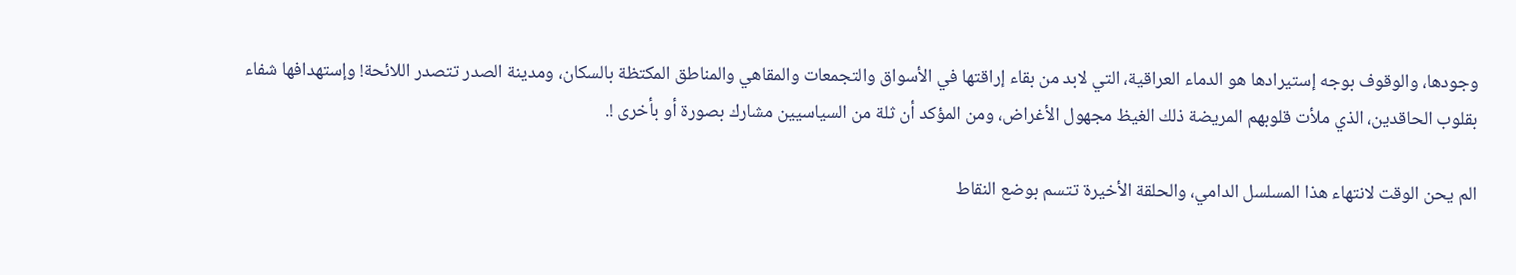وجودها، والوقوف بوجه إستيرادها هو الدماء العراقية، التي لابد من بقاء إراقتها في الأسواق والتجمعات والمقاهي والمناطق المكتظة بالسكان، ومدينة الصدر تتصدر اللائحة! وإستهدافها شفاء بقلوب الحاقدين، الذي ملأت قلوبهم المريضة ذلك الغيظ مجهول الأغراض، ومن المؤكد أن ثلة من السياسيين مشارك بصورة أو بأخرى !.

الم يحن الوقت لانتهاء هذا المسلسل الدامي، والحلقة الأخيرة تتسم بوضع النقاط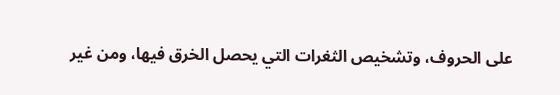على الحروف، وتشخيص الثغرات التي يحصل الخرق فيها، ومن غير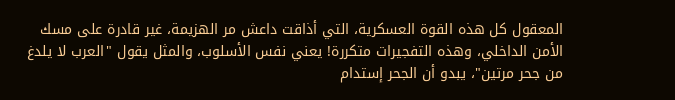المعقول كل هذه القوة العسكرية، التي أذاقت داعش مر الهزيمة، غير قادرة على مسك الأمن الداخلي، وهذه التفجيرات متكررة! يعني نفس الأسلوب، والمثل يقول "العرب لا يلدغ من جحر مرتين"، يبدو أن الجحر إستدام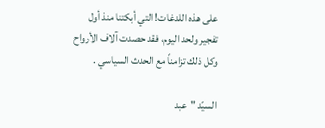على هذه اللدغات! التي أبكتنا منذ أول تفجير ولحد اليوم، فقد حصدت آلاف الأرواح وكل ذلك تزامناً مع الحدث السياسي .

السيّد "عبد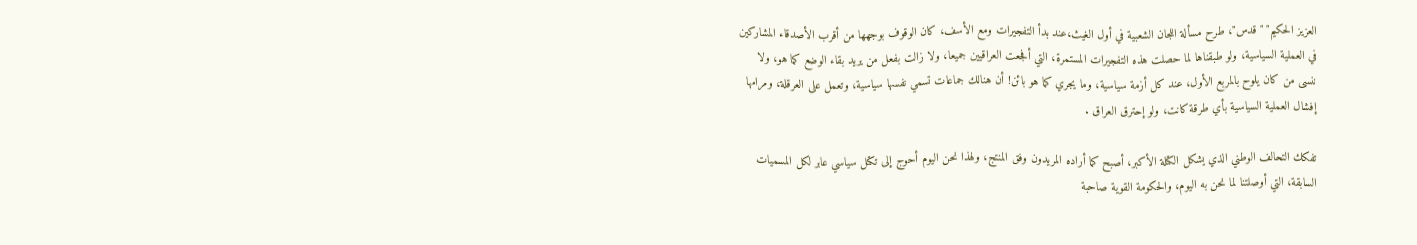العزيز الحكيم" "قدس"، طرح مسألة اللجان الشعبية في أول الغيث،عند بدأ التفجيرات ومع الأسف، كان الوقوف بوجهها من أقرب الأصدقاء المشاركين في العملية السياسية، ولو طبقناها لما حصلت هذه التفجيرات المستمرة، التي أفجعت العراقيين جميعا، ولا زالت بفعل من يريد بقاء الوضع كما هو، ولا ننسى من كان يلوح بالمربع الأول، عند كل أزمة سياسية، وما يجري كما هو بائن! أن هنالك جماعات تسمي نفسها سياسية، وتعمل على العرقلة، ومرامها إفشال العملية السياسية بأي طرقة كانت، ولو إحترق العراق .

تفكك التحالف الوطني الذي يشكل الكتلة الأكبر، أصبح كما أراده المريدون وفق المنتج، ولهذا نحن اليوم أحوج إلى تكتل سياسي عابر لكل المسميات السابقة، التي أوصلتنا لما نحن به اليوم، والحكومة القوية صاحبة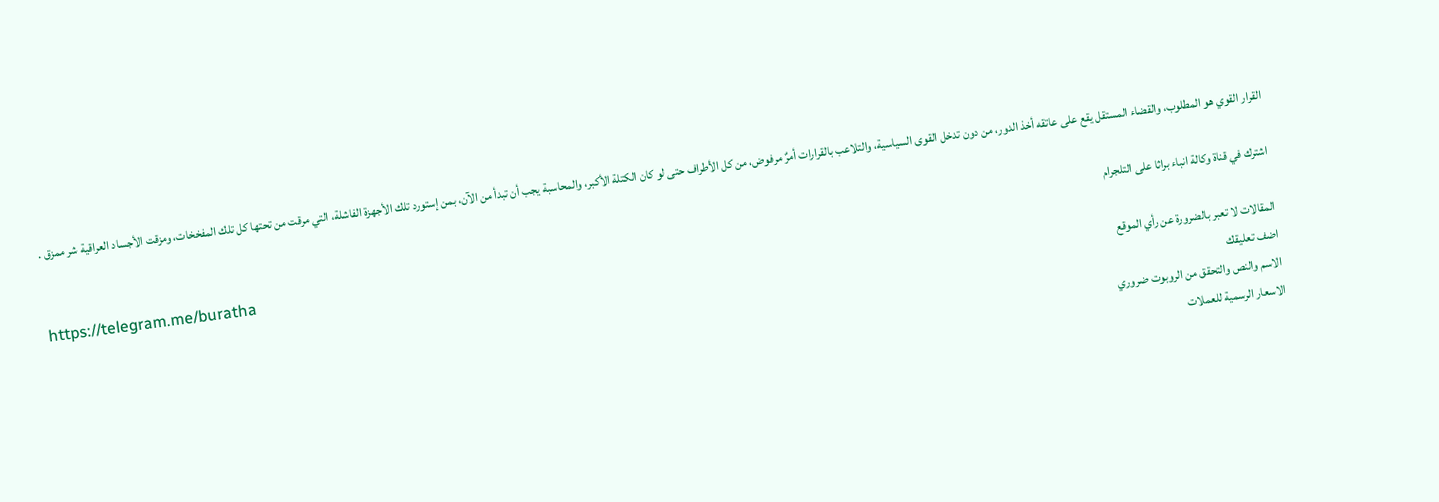القرار القوي هو المطلوب، والقضاء المستقل يقع على عاتقه أخذ الدور، من دون تدخل القوى السياسية، والتلاعب بالقرارات أمرٌ مرفوض، من كل الأطراف حتى لو كان الكتلة الأكبر، والمحاسبة يجب أن تبدأ من الآن، بمن إستورد تلك الأجهزة الفاشلة، التي مرقت من تحتها كل تلك المفخخات، ومزقت الأجساد العراقية شر ممزق .

اشترك في قناة وكالة انباء براثا على التلجرام
https://telegram.me/buratha
المقالات لا تعبر بالضرورة عن رأي الموقع
اضف تعليقك
الاسم والنص والتحقق من الروبوت ضروري
الاسعار الرسمية للعملات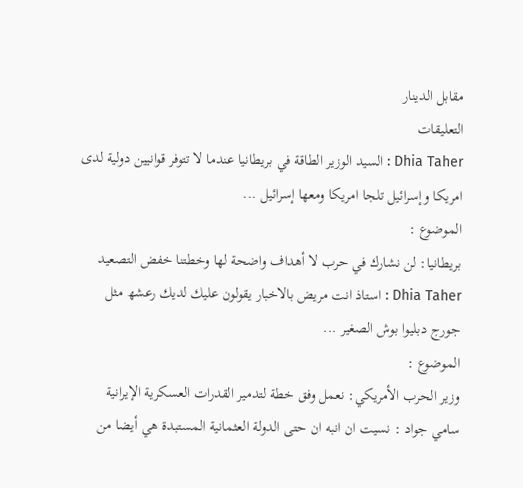مقابل الدينار
التعليقات
Dhia Taher : السيد الوزير الطاقة في بريطانيا عندما لا تتوفر قوانيين دولية لدى امريكا وإسرائيل تلجا امريكا ومعھا إسرائيل ...
الموضوع :
بريطانيا: لن نشارك في حرب لا أهداف واضحة لها وخطتنا خفض التصعيد
Dhia Taher : استاذ انت مريض بالاخبار يقولون عليك لديك رعشھ مثل جورج دبليوا بوش الصغير ...
الموضوع :
وزير الحرب الأمريكي: نعمل وفق خطة لتدمير القدرات العسكرية الإيرانية
سامي جواد : نسيت ان انبه ان حتى الدولة العثمانية المستبدة هي أيضا من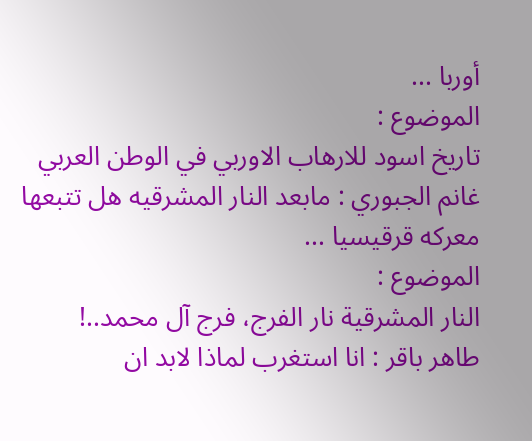أوربا ...
الموضوع :
تاريخ اسود للارهاب الاوربي في الوطن العربي
غانم الجبوري : مابعد النار المشرقيه هل تتبعها معركه قرقيسيا ...
الموضوع :
النار المشرقية نار الفرج، فرج آل محمد..!
طاهر باقر : انا استغرب لماذا لابد ان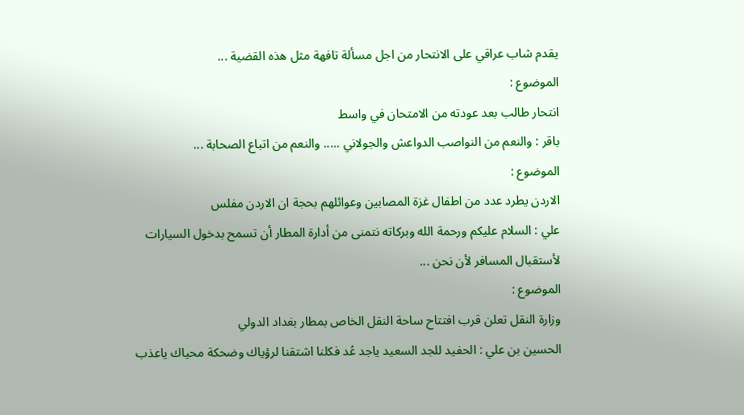يقدم شاب عراقي على الانتحار من اجل مسألة تافهة مثل هذه القضية ...
الموضوع :
انتحار طالب بعد عودته من الامتحان في واسط
باقر : والنعم من النواصب الدواعش والجولاني ..... والنعم من اتباع الصحابة ...
الموضوع :
الاردن يطرد عدد من اطفال غزة المصابين وعوائلهم بحجة ان الاردن مفلس
علي : السلام عليكم ورحمة الله وبركاته نتمنى من أدارة المطار أن تسمح بدخول السيارات لأستقبال المسافر لأن نحن ...
الموضوع :
وزارة النقل تعلن قرب افتتاح ساحة النقل الخاص بمطار بغداد الدولي
الحسين بن علي : الحفيد للجد السعيد ياجد عُد فكلنا اشتقنا لرؤياك وضحكة محياك ياعذب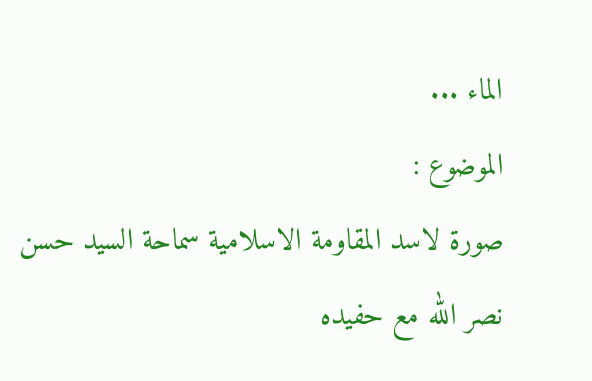الماء ...
الموضوع :
صورة لاسد المقاومة الاسلامية سماحة السيد حسن نصر الله مع حفيده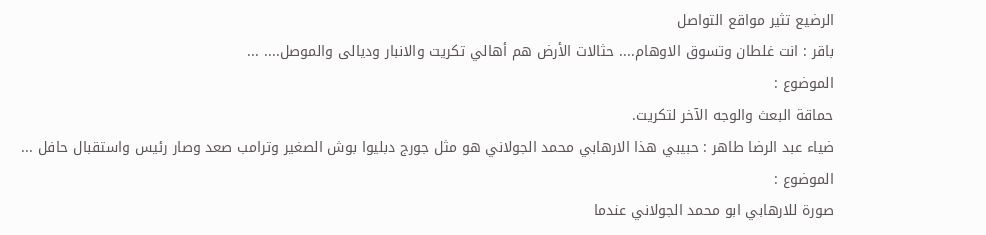الرضيع تثير مواقع التواصل
باقر : انت غلطان وتسوق الاوهام.... حثالات الأرض هم أهالي تكريت والانبار وديالى والموصل.... ...
الموضوع :
حماقة البعث والوجه الآخر لتكريت.
ضياء عبد الرضا طاهر : حبيبي ھذا الارھابي محمد الجولاني ھو مثل جورج دبليوا بوش الصغير وترامب صعد وصار رئيس واستقبال حافل ...
الموضوع :
صورة للارهابي ابو محمد الجولاني عندما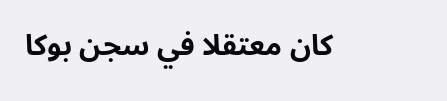كان معتقلا في سجن بوكا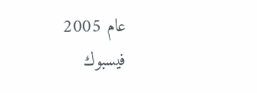عام 2005
فيسبوك